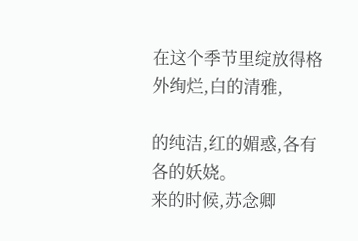在这个季节里绽放得格外绚烂,白的清雅,

的纯洁,红的媚惑,各有各的妖娆。
来的时候,苏念卿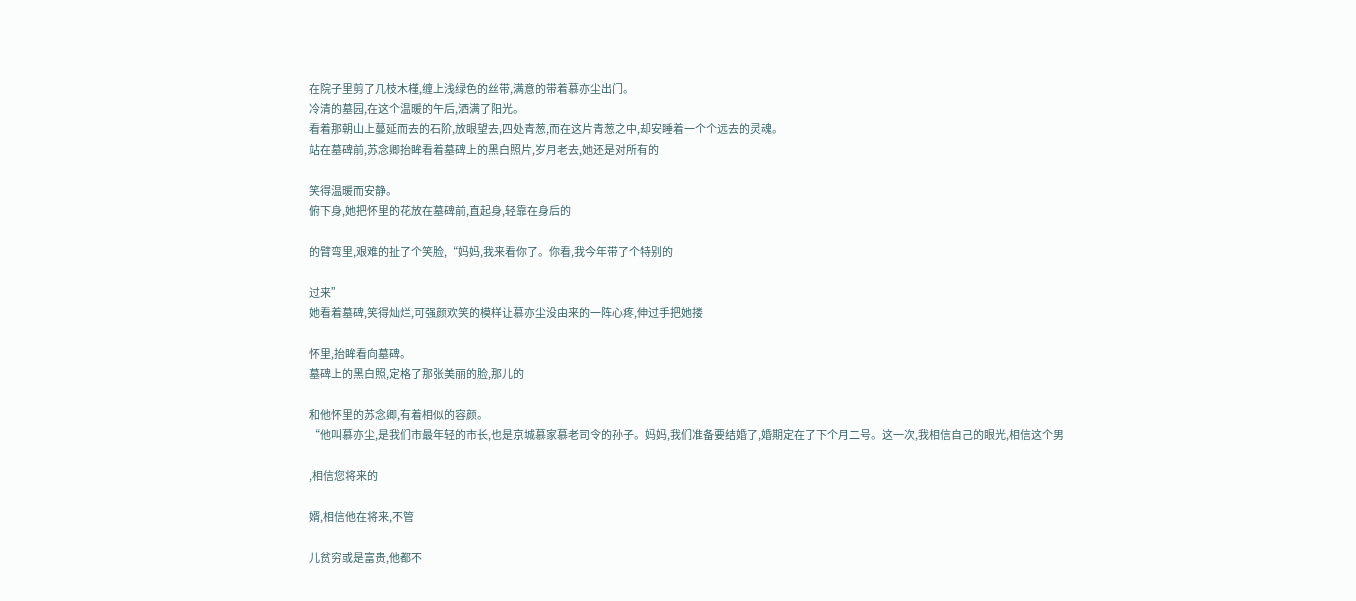在院子里剪了几枝木槿,缠上浅绿色的丝带,满意的带着慕亦尘出门。
冷清的墓园,在这个温暖的午后,洒满了阳光。
看着那朝山上蔓延而去的石阶,放眼望去,四处青葱,而在这片青葱之中,却安睡着一个个远去的灵魂。
站在墓碑前,苏念卿抬眸看着墓碑上的黑白照片,岁月老去,她还是对所有的

笑得温暖而安静。
俯下身,她把怀里的花放在墓碑前,直起身,轻靠在身后的

的臂弯里,艰难的扯了个笑脸,“妈妈,我来看你了。你看,我今年带了个特别的

过来”
她看着墓碑,笑得灿烂,可强颜欢笑的模样让慕亦尘没由来的一阵心疼,伸过手把她搂

怀里,抬眸看向墓碑。
墓碑上的黑白照,定格了那张美丽的脸,那儿的

和他怀里的苏念卿,有着相似的容颜。
“他叫慕亦尘,是我们市最年轻的市长,也是京城慕家慕老司令的孙子。妈妈,我们准备要结婚了,婚期定在了下个月二号。这一次,我相信自己的眼光,相信这个男

,相信您将来的

婿,相信他在将来,不管

儿贫穷或是富贵,他都不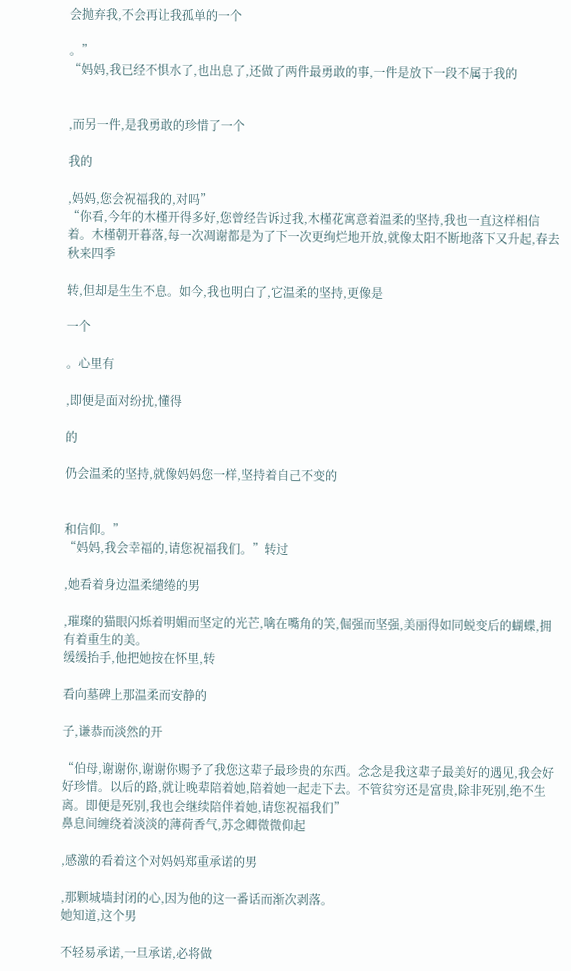会抛弃我,不会再让我孤单的一个

。”
“妈妈,我已经不惧水了,也出息了,还做了两件最勇敢的事,一件是放下一段不属于我的


,而另一件,是我勇敢的珍惜了一个

我的

,妈妈,您会祝福我的,对吗”
“你看,今年的木槿开得多好,您曾经告诉过我,木槿花寓意着温柔的坚持,我也一直这样相信着。木槿朝开暮落,每一次凋谢都是为了下一次更绚烂地开放,就像太阳不断地落下又升起,春去秋来四季

转,但却是生生不息。如今,我也明白了,它温柔的坚持,更像是

一个

。心里有

,即便是面对纷扰,懂得

的

仍会温柔的坚持,就像妈妈您一样,坚持着自己不变的


和信仰。”
“妈妈,我会幸福的,请您祝福我们。”转过

,她看着身边温柔缱绻的男

,璀璨的猫眼闪烁着明媚而坚定的光芒,噙在嘴角的笑,倔强而坚强,美丽得如同蜕变后的蝴蝶,拥有着重生的美。
缓缓抬手,他把她按在怀里,转

看向墓碑上那温柔而安静的

子,谦恭而淡然的开

“伯母,谢谢你,谢谢你赐予了我您这辈子最珍贵的东西。念念是我这辈子最美好的遇见,我会好好珍惜。以后的路,就让晚辈陪着她,陪着她一起走下去。不管贫穷还是富贵,除非死别,绝不生离。即便是死别,我也会继续陪伴着她,请您祝福我们”
鼻息间缠绕着淡淡的薄荷香气,苏念卿微微仰起

,感激的看着这个对妈妈郑重承诺的男

,那颗城墙封闭的心,因为他的这一番话而渐次剥落。
她知道,这个男

不轻易承诺,一旦承诺,必将做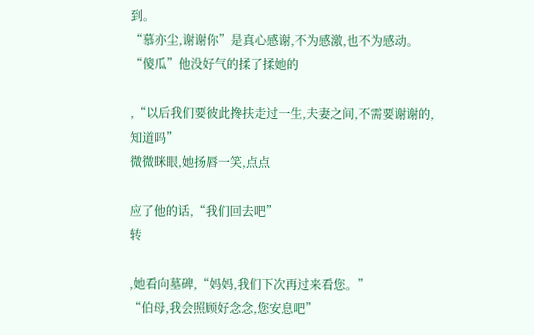到。
“慕亦尘,谢谢你”是真心感谢,不为感激,也不为感动。
“傻瓜”他没好气的揉了揉她的

,“以后我们要彼此搀扶走过一生,夫妻之间,不需要谢谢的,知道吗”
微微眯眼,她扬唇一笑,点点

应了他的话,“我们回去吧”
转

,她看向墓碑,“妈妈,我们下次再过来看您。”
“伯母,我会照顾好念念,您安息吧”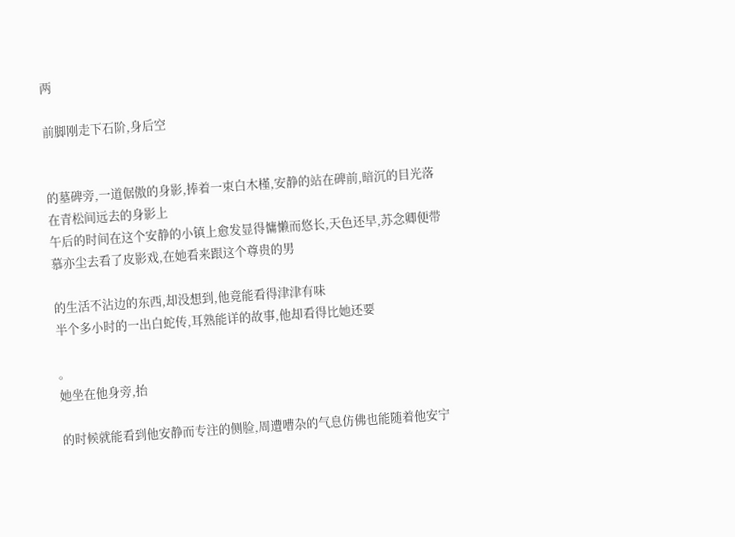两

前脚刚走下石阶,身后空


的墓碑旁,一道倨傲的身影,捧着一束白木槿,安静的站在碑前,暗沉的目光落在青松间远去的身影上
午后的时间在这个安静的小镇上愈发显得慵懒而悠长,天色还早,苏念卿便带慕亦尘去看了皮影戏,在她看来跟这个尊贵的男

的生活不沾边的东西,却没想到,他竟能看得津津有味
半个多小时的一出白蛇传,耳熟能详的故事,他却看得比她还要

。
她坐在他身旁,抬

的时候就能看到他安静而专注的侧脸,周遭嘈杂的气息仿佛也能随着他安宁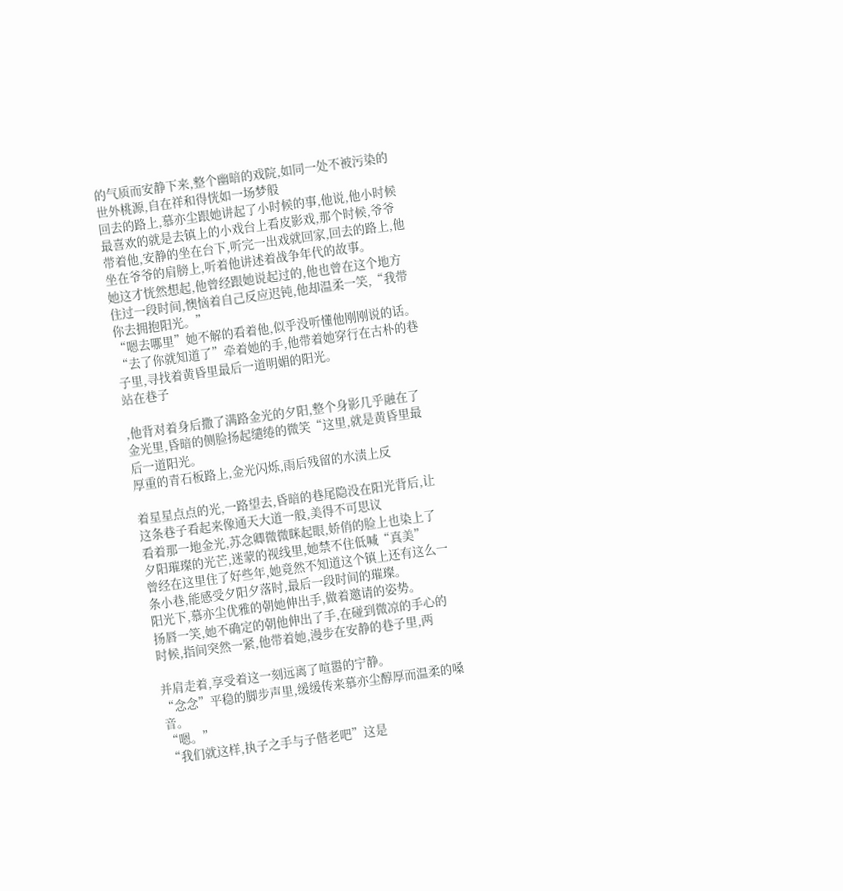的气质而安静下来,整个幽暗的戏院,如同一处不被污染的世外桃源,自在祥和得恍如一场梦般
回去的路上,慕亦尘跟她讲起了小时候的事,他说,他小时候最喜欢的就是去镇上的小戏台上看皮影戏,那个时候,爷爷带着他,安静的坐在台下,听完一出戏就回家,回去的路上,他坐在爷爷的肩膀上,听着他讲述着战争年代的故事。
她这才恍然想起,他曾经跟她说起过的,他也曾在这个地方住过一段时间,懊恼着自己反应迟钝,他却温柔一笑,“我带你去拥抱阳光。”
“嗯去哪里”她不解的看着他,似乎没听懂他刚刚说的话。
“去了你就知道了”牵着她的手,他带着她穿行在古朴的巷子里,寻找着黄昏里最后一道明媚的阳光。
站在巷子

,他背对着身后撒了满路金光的夕阳,整个身影几乎融在了金光里,昏暗的侧脸扬起缱绻的微笑“这里,就是黄昏里最后一道阳光。
厚重的青石板路上,金光闪烁,雨后残留的水渍上反

着星星点点的光,一路望去,昏暗的巷尾隐没在阳光背后,让这条巷子看起来像通天大道一般,美得不可思议
看着那一地金光,苏念卿微微眯起眼,娇俏的脸上也染上了夕阳璀璨的光芒,迷蒙的视线里,她禁不住低喊“真美”
曾经在这里住了好些年,她竟然不知道这个镇上还有这么一条小巷,能感受夕阳夕落时,最后一段时间的璀璨。
阳光下,慕亦尘优雅的朝她伸出手,做着邀请的姿势。
扬唇一笑,她不确定的朝他伸出了手,在碰到微凉的手心的时候,指间突然一紧,他带着她,漫步在安静的巷子里,两

并肩走着,享受着这一刻远离了喧嚣的宁静。
“念念”平稳的脚步声里,缓缓传来慕亦尘醇厚而温柔的嗓音。
“嗯。”
“我们就这样,执子之手与子偕老吧”这是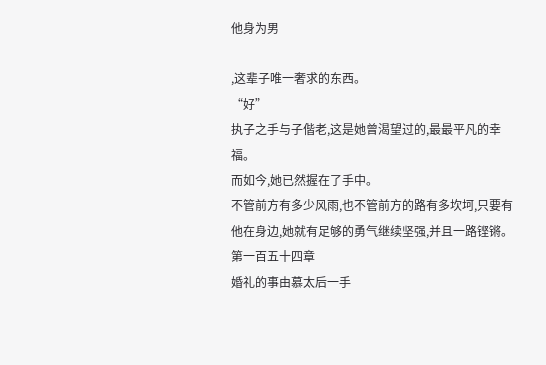他身为男

,这辈子唯一奢求的东西。
“好”
执子之手与子偕老,这是她曾渴望过的,最最平凡的幸福。
而如今,她已然握在了手中。
不管前方有多少风雨,也不管前方的路有多坎坷,只要有他在身边,她就有足够的勇气继续坚强,并且一路铿锵。
第一百五十四章
婚礼的事由慕太后一手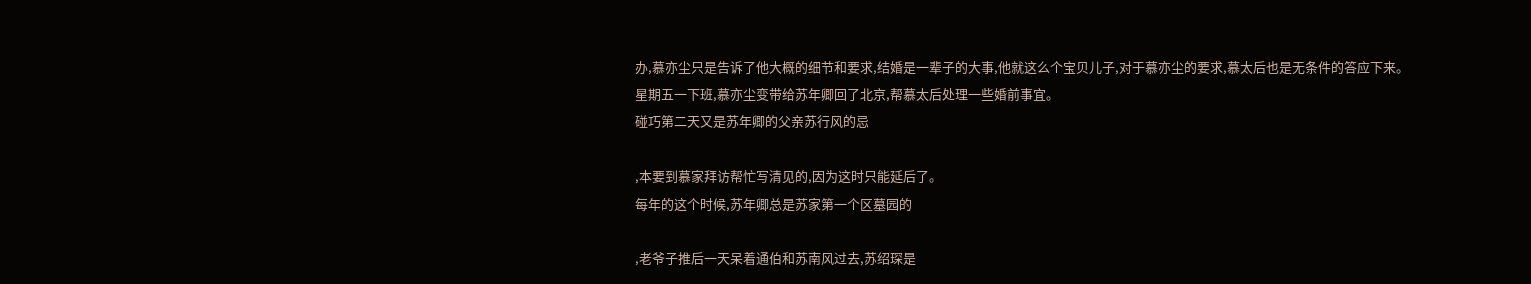办,慕亦尘只是告诉了他大概的细节和要求,结婚是一辈子的大事,他就这么个宝贝儿子,对于慕亦尘的要求,慕太后也是无条件的答应下来。
星期五一下班,慕亦尘变带给苏年卿回了北京,帮慕太后处理一些婚前事宜。
碰巧第二天又是苏年卿的父亲苏行风的忌

,本要到慕家拜访帮忙写清见的,因为这时只能延后了。
每年的这个时候,苏年卿总是苏家第一个区墓园的

,老爷子推后一天呆着通伯和苏南风过去,苏绍琛是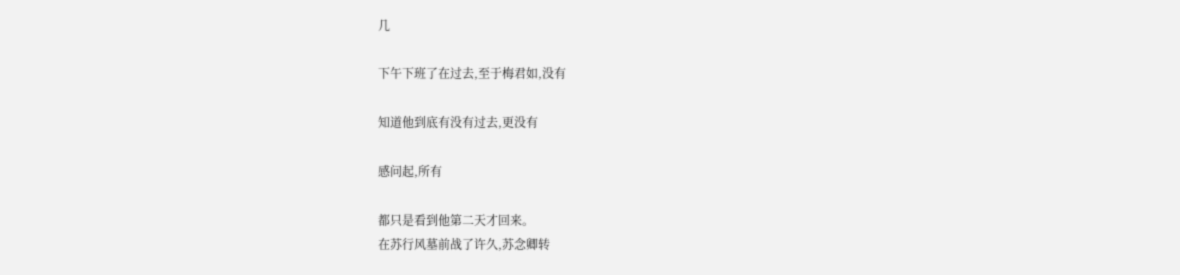几

下午下班了在过去,至于梅君如,没有

知道他到底有没有过去,更没有

感问起,所有

都只是看到他第二天才回来。
在苏行风墓前战了许久,苏念卿转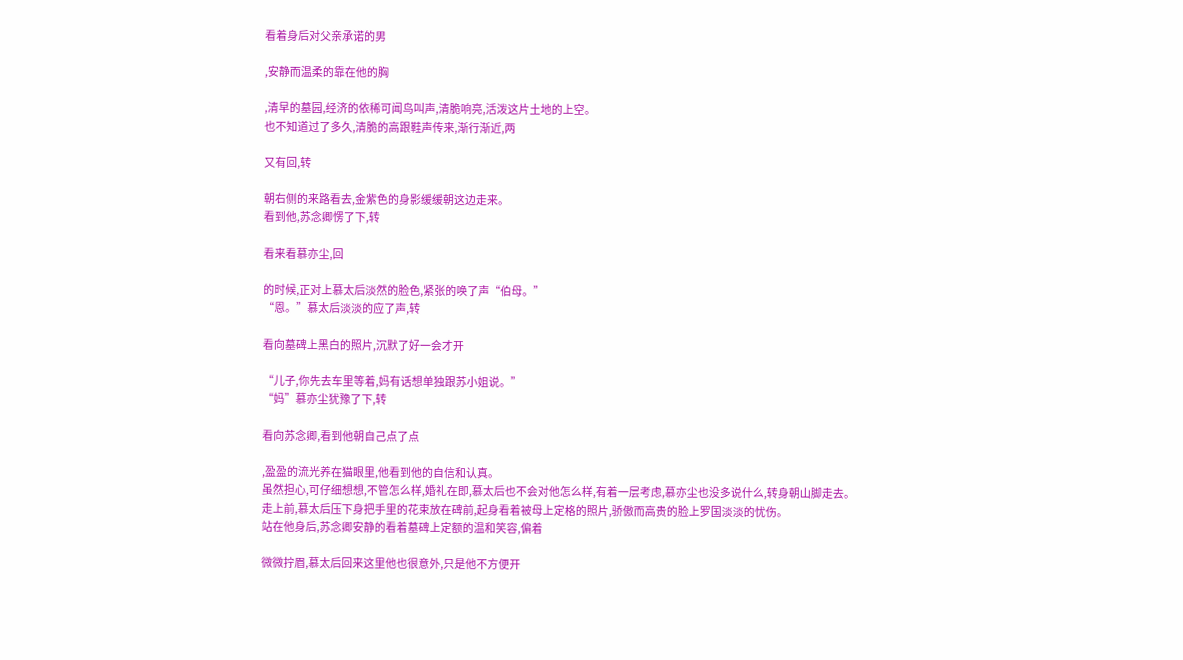看着身后对父亲承诺的男

,安静而温柔的靠在他的胸

,清早的墓园,经济的依稀可闻鸟叫声,清脆响亮,活泼这片土地的上空。
也不知道过了多久,清脆的高跟鞋声传来,渐行渐近,两

又有回,转

朝右侧的来路看去,金紫色的身影缓缓朝这边走来。
看到他,苏念卿愣了下,转

看来看慕亦尘,回

的时候,正对上慕太后淡然的脸色,紧张的唤了声“伯母。”
“恩。”慕太后淡淡的应了声,转

看向墓碑上黑白的照片,沉默了好一会才开

“儿子,你先去车里等着,妈有话想单独跟苏小姐说。”
“妈”慕亦尘犹豫了下,转

看向苏念卿,看到他朝自己点了点

,盈盈的流光养在猫眼里,他看到他的自信和认真。
虽然担心,可仔细想想,不管怎么样,婚礼在即,慕太后也不会对他怎么样,有着一层考虑,慕亦尘也没多说什么,转身朝山脚走去。
走上前,慕太后压下身把手里的花束放在碑前,起身看着被母上定格的照片,骄傲而高贵的脸上罗国淡淡的忧伤。
站在他身后,苏念卿安静的看着墓碑上定额的温和笑容,偏着

微微拧眉,慕太后回来这里他也很意外,只是他不方便开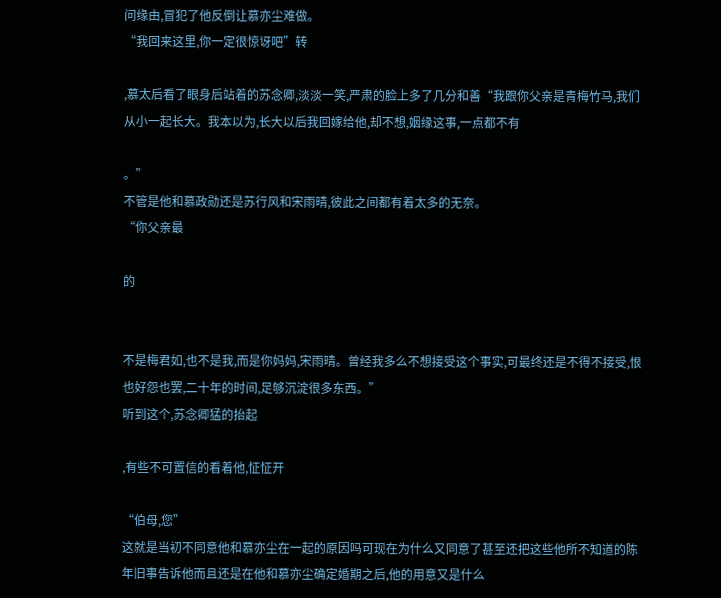问缘由,冒犯了他反倒让慕亦尘难做。
“我回来这里,你一定很惊讶吧”转

,慕太后看了眼身后站着的苏念卿,淡淡一笑,严肃的脸上多了几分和善“我跟你父亲是青梅竹马,我们从小一起长大。我本以为,长大以后我回嫁给他,却不想,姻缘这事,一点都不有

。”
不管是他和慕政勋还是苏行风和宋雨晴,彼此之间都有着太多的无奈。
“你父亲最

的


不是梅君如,也不是我,而是你妈妈,宋雨晴。曾经我多么不想接受这个事实,可最终还是不得不接受,恨也好怨也罢,二十年的时间,足够沉淀很多东西。”
听到这个,苏念卿猛的抬起

,有些不可置信的看着他,怔怔开

“伯母,您”
这就是当初不同意他和慕亦尘在一起的原因吗可现在为什么又同意了甚至还把这些他所不知道的陈年旧事告诉他而且还是在他和慕亦尘确定婚期之后,他的用意又是什么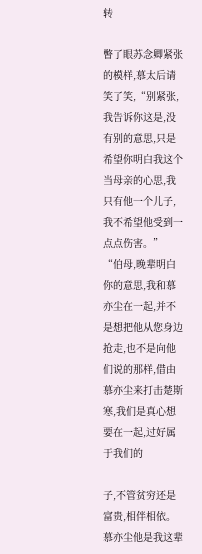转

瞥了眼苏念卿紧张的模样,慕太后请笑了笑,“别紧张,我告诉你这是,没有别的意思,只是希望你明白我这个当母亲的心思,我只有他一个儿子,我不希望他受到一点点伤害。”
“伯母,晚辈明白你的意思,我和慕亦尘在一起,并不是想把他从您身边抢走,也不是向他们说的那样,借由慕亦尘来打击楚斯寒,我们是真心想要在一起,过好属于我们的

子,不管贫穷还是富贵,相伴相依。慕亦尘他是我这辈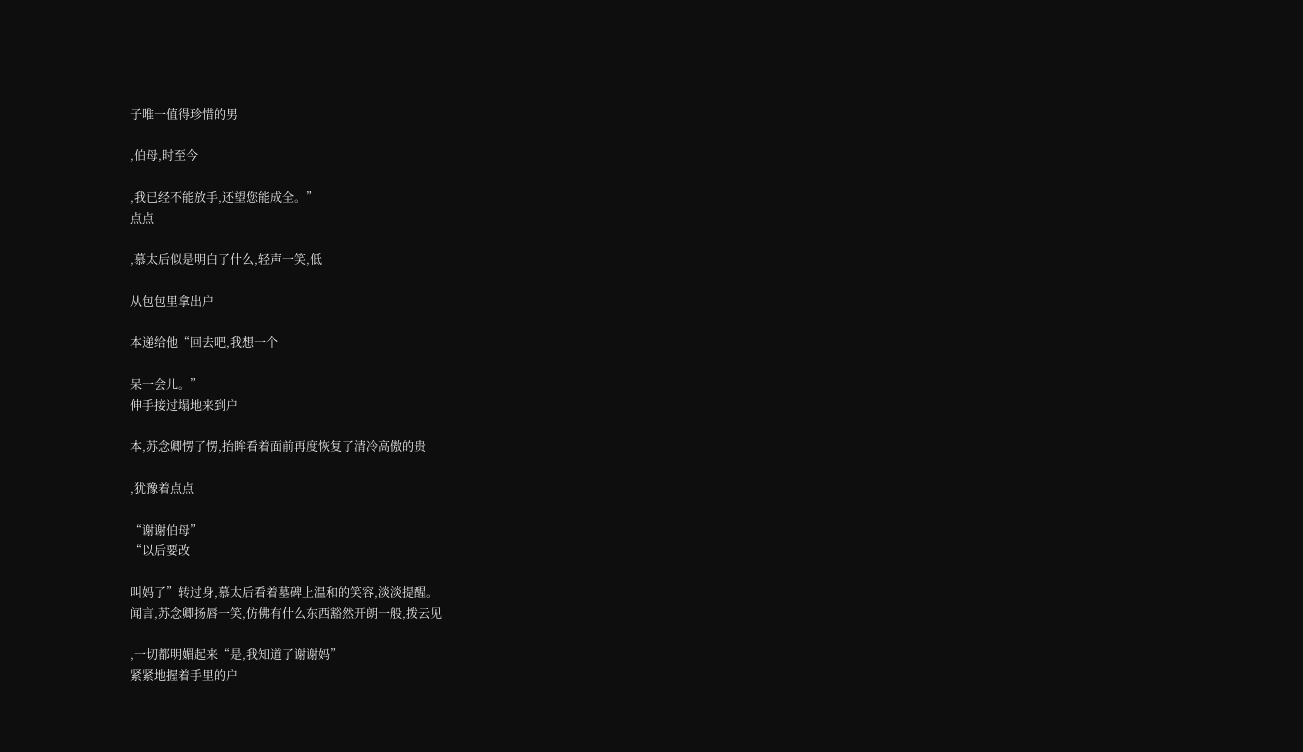子唯一值得珍惜的男

,伯母,时至今

,我已经不能放手,还望您能成全。”
点点

,慕太后似是明白了什么,轻声一笑,低

从包包里拿出户

本递给他“回去吧,我想一个

呆一会儿。”
伸手接过塌地来到户

本,苏念卿愣了愣,抬眸看着面前再度恢复了清冷高傲的贵

,犹豫着点点

“谢谢伯母”
“以后要改

叫妈了”转过身,慕太后看着墓碑上温和的笑容,淡淡提醒。
闻言,苏念卿扬唇一笑,仿佛有什么东西豁然开朗一般,拨云见

,一切都明媚起来“是,我知道了谢谢妈”
紧紧地握着手里的户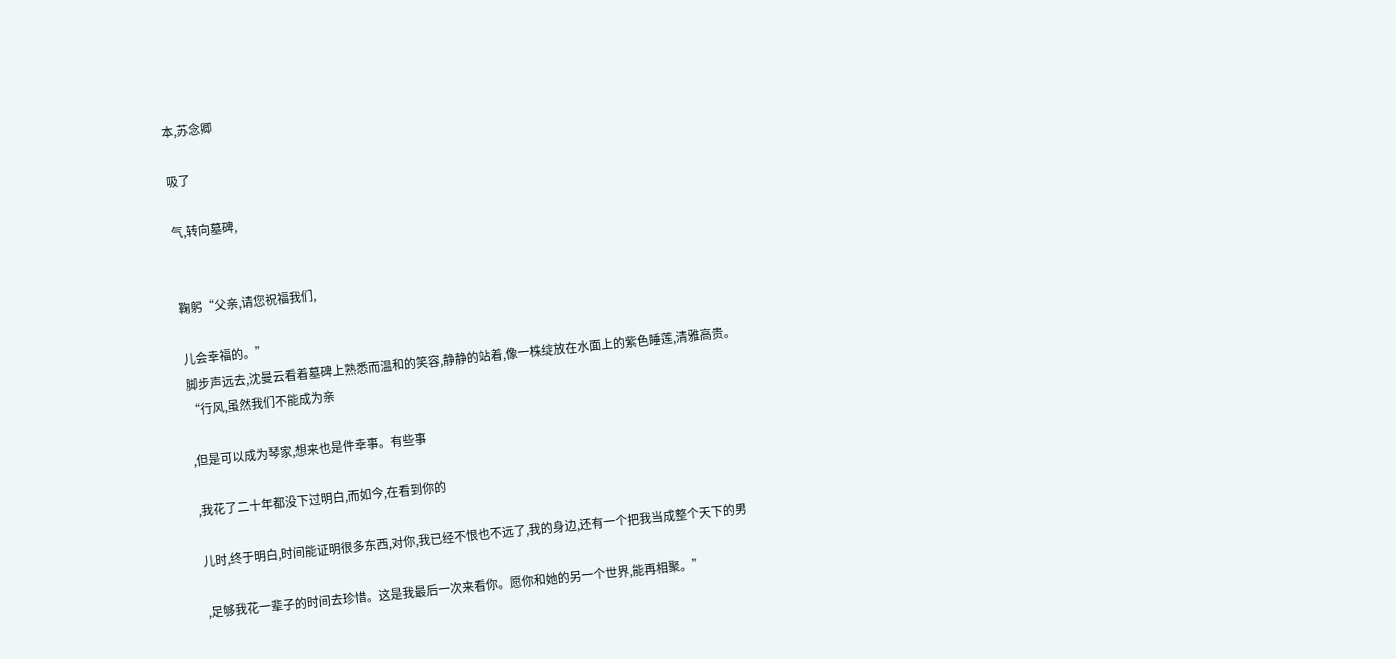本,苏念卿

吸了

气,转向墓碑,


鞠躬“父亲,请您祝福我们,

儿会幸福的。”
脚步声远去,沈曼云看着墓碑上熟悉而温和的笑容,静静的站着,像一株绽放在水面上的紫色睡莲,清雅高贵。
“行风,虽然我们不能成为亲

,但是可以成为琴家,想来也是件幸事。有些事

,我花了二十年都没下过明白,而如今,在看到你的

儿时,终于明白,时间能证明很多东西,对你,我已经不恨也不远了,我的身边,还有一个把我当成整个天下的男

,足够我花一辈子的时间去珍惜。这是我最后一次来看你。愿你和她的另一个世界,能再相聚。”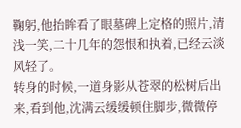鞠躬,他抬眸看了眼墓碑上定格的照片,清浅一笑,二十几年的怨恨和执着,已经云淡风轻了。
转身的时候,一道身影从苍翠的松树后出来,看到他,沈满云缓缓顿住脚步,微微停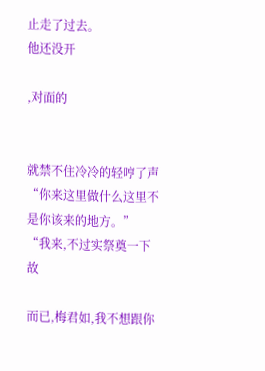止走了过去。
他还没开

,对面的


就禁不住冷冷的轻哼了声“你来这里做什么这里不是你该来的地方。”
“我来,不过实祭奠一下故

而已,梅君如,我不想跟你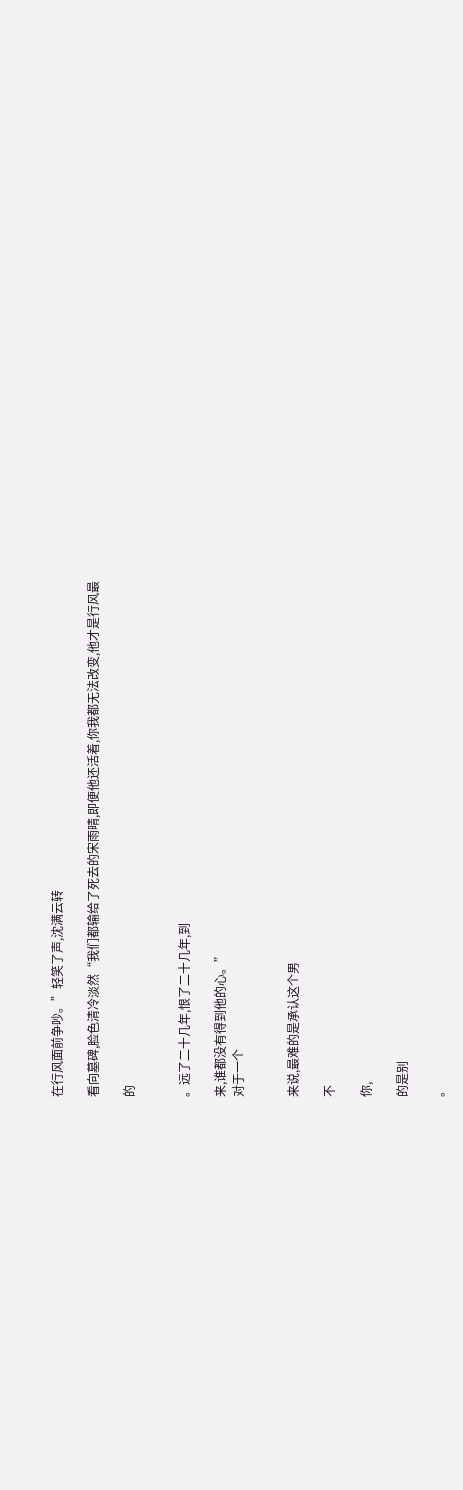在行风面前争吵。”轻笑了声,沈满云转

看向墓碑,脸色清冷淡然“我们都输给了死去的宋雨晴,即便他还活着,你我都无法改变,他才是行风最

的


。远了二十几年,恨了二十几年,到

来,谁都没有得到他的心。”
对于一个


来说,最难的是承认这个男

不

你,

的是别

。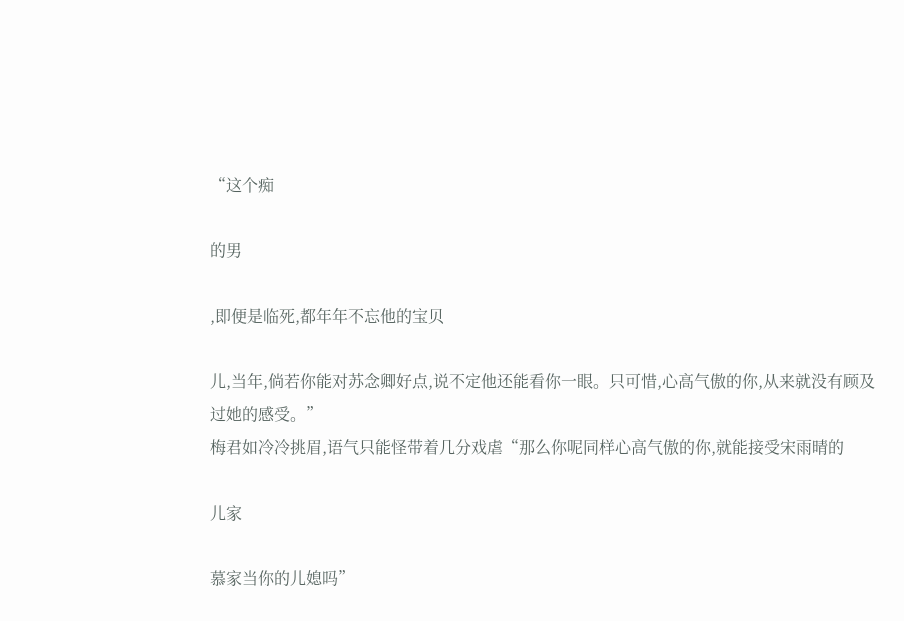“这个痴

的男

,即便是临死,都年年不忘他的宝贝

儿,当年,倘若你能对苏念卿好点,说不定他还能看你一眼。只可惜,心高气傲的你,从来就没有顾及过她的感受。”
梅君如冷冷挑眉,语气只能怪带着几分戏虐“那么你呢同样心高气傲的你,就能接受宋雨晴的

儿家

慕家当你的儿媳吗”